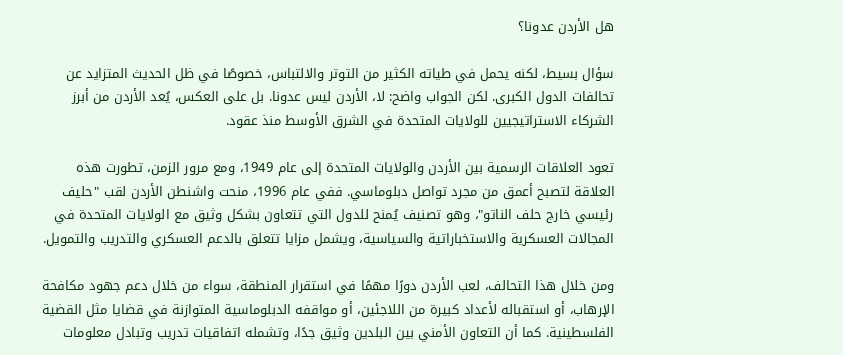هل الأردن عدونا؟

سؤال بسيط، لكنه يحمل في طياته الكثير من التوتر والالتباس، خصوصًا في ظل الحديث المتزايد عن تحالفات الدول الكبرى. لكن الجواب واضح: لا، الأردن ليس عدونا. بل على العكس، يُعد الأردن من أبرز الشركاء الاستراتيجيين للولايات المتحدة في الشرق الأوسط منذ عقود.

تعود العلاقات الرسمية بين الأردن والولايات المتحدة إلى عام 1949، ومع مرور الزمن، تطورت هذه العلاقة لتصبح أعمق من مجرد تواصل دبلوماسي. ففي عام 1996، منحت واشنطن الأردن لقب "حليف رئيسي خارج حلف الناتو"، وهو تصنيف يُمنح للدول التي تتعاون بشكل وثيق مع الولايات المتحدة في المجالات العسكرية والاستخباراتية والسياسية، ويشمل مزايا تتعلق بالدعم العسكري والتدريب والتمويل.

ومن خلال هذا التحالف، لعب الأردن دورًا مهمًا في استقرار المنطقة، سواء من خلال دعم جهود مكافحة الإرهاب، أو استقباله لأعداد كبيرة من اللاجئين، أو مواقفه الدبلوماسية المتوازنة في قضايا مثل القضية الفلسطينية. كما أن التعاون الأمني بين البلدين وثيق جدًا، وتشمله اتفاقيات تدريب وتبادل معلومات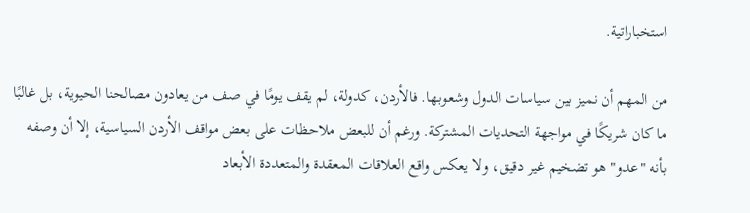استخباراتية.

من المهم أن نميز بين سياسات الدول وشعوبها. فالأردن، كدولة، لم يقف يومًا في صف من يعادون مصالحنا الحيوية، بل غالبًا ما كان شريكًا في مواجهة التحديات المشتركة. ورغم أن للبعض ملاحظات على بعض مواقف الأردن السياسية، إلا أن وصفه بأنه "عدو" هو تضخيم غير دقيق، ولا يعكس واقع العلاقات المعقدة والمتعددة الأبعاد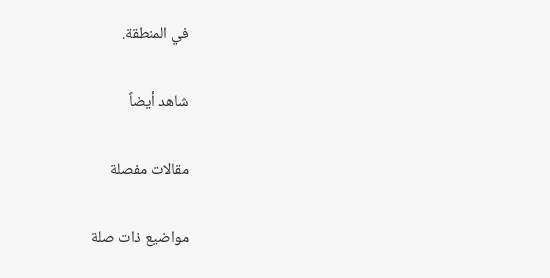في المنطقة.

شاهد أيضاً

مقالات مفصلة

مواضيع ذات صلة